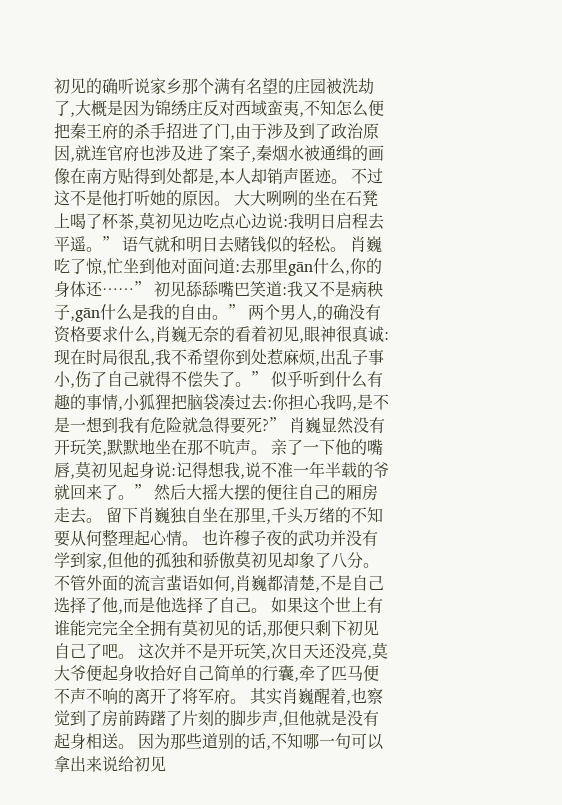初见的确听说家乡那个满有名望的庄园被洗劫了,大概是因为锦绣庄反对西域蛮夷,不知怎么便把秦王府的杀手招进了门,由于涉及到了政治原因,就连官府也涉及进了案子,秦烟水被通缉的画像在南方贴得到处都是,本人却销声匿迹。 不过这不是他打听她的原因。 大大咧咧的坐在石凳上喝了杯茶,莫初见边吃点心边说:我明日启程去平遥。” 语气就和明日去赌钱似的轻松。 肖巍吃了惊,忙坐到他对面问道:去那里gān什么,你的身体还……” 初见舔舔嘴巴笑道:我又不是病秧子,gān什么是我的自由。” 两个男人,的确没有资格要求什么,肖巍无奈的看着初见,眼神很真诚:现在时局很乱,我不希望你到处惹麻烦,出乱子事小,伤了自己就得不偿失了。” 似乎听到什么有趣的事情,小狐狸把脑袋凑过去:你担心我吗,是不是一想到我有危险就急得要死?” 肖巍显然没有开玩笑,默默地坐在那不吭声。 亲了一下他的嘴唇,莫初见起身说:记得想我,说不准一年半载的爷就回来了。” 然后大摇大摆的便往自己的厢房走去。 留下肖巍独自坐在那里,千头万绪的不知要从何整理起心情。 也许穆子夜的武功并没有学到家,但他的孤独和骄傲莫初见却象了八分。 不管外面的流言蜚语如何,肖巍都清楚,不是自己选择了他,而是他选择了自己。 如果这个世上有谁能完完全全拥有莫初见的话,那便只剩下初见自己了吧。 这次并不是开玩笑,次日天还没亮,莫大爷便起身收拾好自己简单的行囊,牵了匹马便不声不响的离开了将军府。 其实肖巍醒着,也察觉到了房前踌躇了片刻的脚步声,但他就是没有起身相送。 因为那些道别的话,不知哪一句可以拿出来说给初见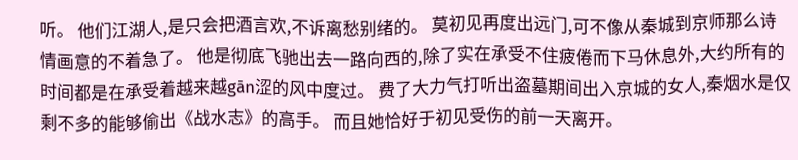听。 他们江湖人,是只会把酒言欢,不诉离愁别绪的。 莫初见再度出远门,可不像从秦城到京师那么诗情画意的不着急了。 他是彻底飞驰出去一路向西的,除了实在承受不住疲倦而下马休息外,大约所有的时间都是在承受着越来越gān涩的风中度过。 费了大力气打听出盗墓期间出入京城的女人,秦烟水是仅剩不多的能够偷出《战水志》的高手。 而且她恰好于初见受伤的前一天离开。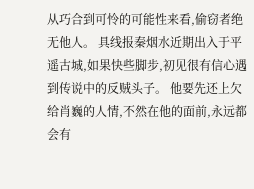从巧合到可怜的可能性来看,偷窃者绝无他人。 具线报秦烟水近期出入于平遥古城,如果快些脚步,初见很有信心遇到传说中的反贼头子。 他要先还上欠给肖巍的人情,不然在他的面前,永远都会有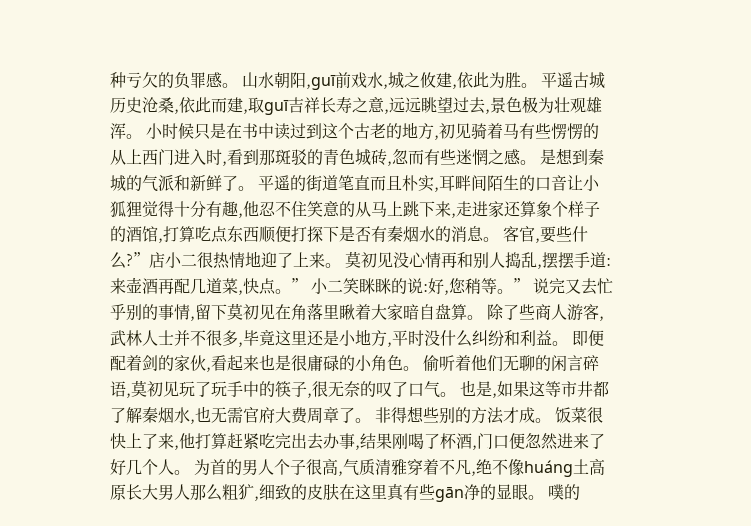种亏欠的负罪感。 山水朝阳,guī前戏水,城之攸建,依此为胜。 平遥古城历史沧桑,依此而建,取guī吉祥长寿之意,远远眺望过去,景色极为壮观雄浑。 小时候只是在书中读过到这个古老的地方,初见骑着马有些愣愣的从上西门进入时,看到那斑驳的青色城砖,忽而有些迷惘之感。 是想到秦城的气派和新鲜了。 平遥的街道笔直而且朴实,耳畔间陌生的口音让小狐狸觉得十分有趣,他忍不住笑意的从马上跳下来,走进家还算象个样子的酒馆,打算吃点东西顺便打探下是否有秦烟水的消息。 客官,要些什么?”店小二很热情地迎了上来。 莫初见没心情再和别人捣乱,摆摆手道:来壶酒再配几道菜,快点。” 小二笑眯眯的说:好,您稍等。” 说完又去忙乎别的事情,留下莫初见在角落里瞅着大家暗自盘算。 除了些商人游客,武林人士并不很多,毕竟这里还是小地方,平时没什么纠纷和利益。 即便配着剑的家伙,看起来也是很庸碌的小角色。 偷听着他们无聊的闲言碎语,莫初见玩了玩手中的筷子,很无奈的叹了口气。 也是,如果这等市井都了解秦烟水,也无需官府大费周章了。 非得想些别的方法才成。 饭菜很快上了来,他打算赶紧吃完出去办事,结果刚喝了杯酒,门口便忽然进来了好几个人。 为首的男人个子很高,气质清雅穿着不凡,绝不像huáng土高原长大男人那么粗犷,细致的皮肤在这里真有些gān净的显眼。 噗的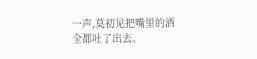一声,莫初见把嘴里的酒全都吐了出去。